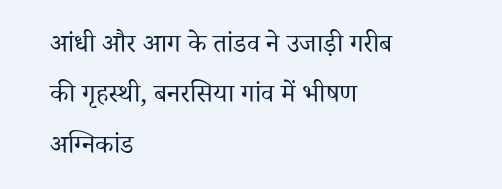आंधी और आग के तांडव ने उजाड़ी गरीब की गृहस्थी, बनरसिया गांव में भीषण अग्निकांड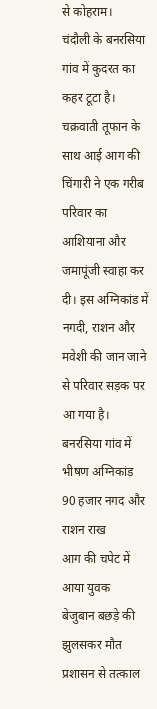से कोहराम।
चंदौली के बनरसिया गांव में कुदरत का कहर टूटा है। चक्रवाती तूफान के साथ आई आग की चिंगारी ने एक गरीब परिवार का आशियाना और जमापूंजी स्वाहा कर दी। इस अग्निकांड में नगदी, राशन और मवेशी की जान जाने से परिवार सड़क पर आ गया है।
बनरसिया गांव में भीषण अग्निकांड
90 हजार नगद और राशन राख
आग की चपेट में आया युवक
बेजुबान बछड़े की झुलसकर मौत
प्रशासन से तत्काल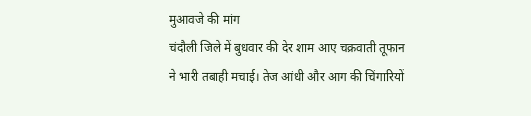मुआवजे की मांग
चंदौली जिले में बुधवार की देर शाम आए चक्रवाती तूफान ने भारी तबाही मचाई। तेज आंधी और आग की चिंगारियों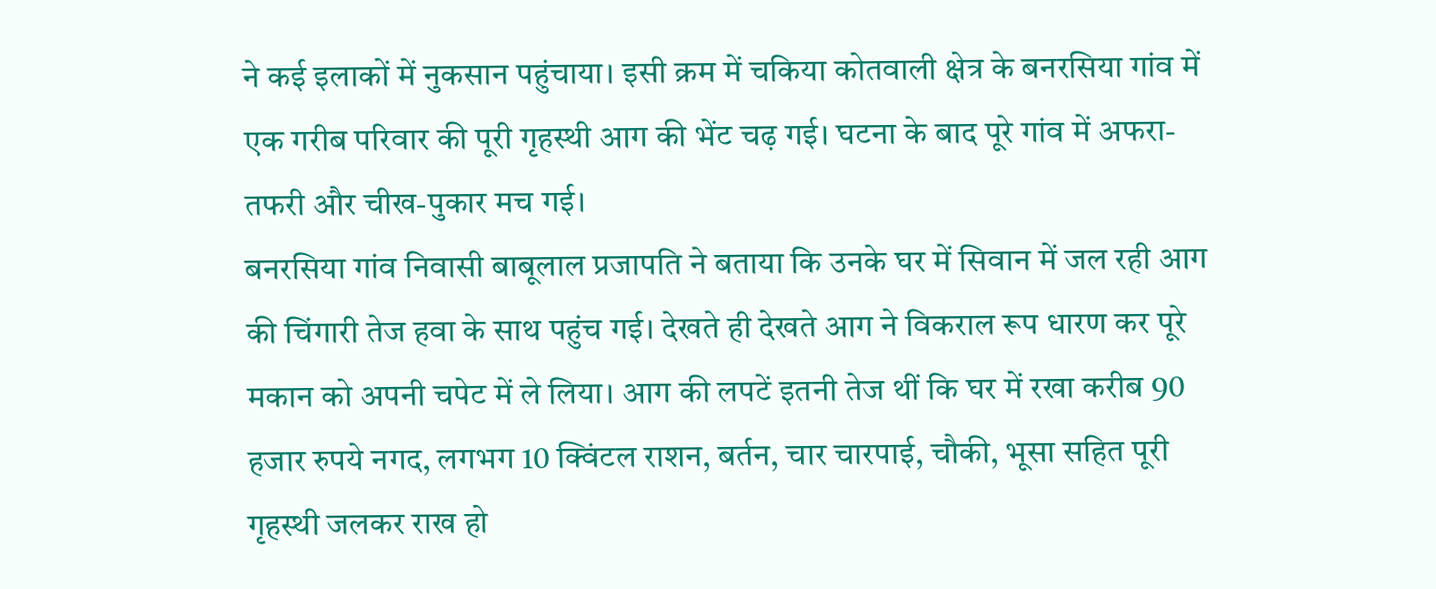ने कई इलाकों में नुकसान पहुंचाया। इसी क्रम में चकिया कोतवाली क्षेत्र के बनरसिया गांव में एक गरीब परिवार की पूरी गृहस्थी आग की भेंट चढ़ गई। घटना के बाद पूरे गांव में अफरा-तफरी और चीख-पुकार मच गई।
बनरसिया गांव निवासी बाबूलाल प्रजापति ने बताया कि उनके घर में सिवान में जल रही आग की चिंगारी तेज हवा के साथ पहुंच गई। देखते ही देखते आग ने विकराल रूप धारण कर पूरे मकान को अपनी चपेट में ले लिया। आग की लपटें इतनी तेज थीं कि घर में रखा करीब 90 हजार रुपये नगद, लगभग 10 क्विंटल राशन, बर्तन, चार चारपाई, चौकी, भूसा सहित पूरी गृहस्थी जलकर राख हो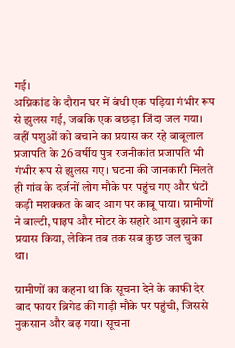गई।
अग्निकांड के दौरान घर में बंधी एक पड़िया गंभीर रूप से झुलस गई, जबकि एक बछड़ा जिंदा जल गया। वहीं पशुओं को बचाने का प्रयास कर रहे बाबूलाल प्रजापति के 26 वर्षीय पुत्र रजनीकांत प्रजापति भी गंभीर रूप से झुलस गए। घटना की जानकारी मिलते ही गांव के दर्जनों लोग मौके पर पहुंच गए और घंटों कड़ी मशक्कत के बाद आग पर काबू पाया। ग्रामीणों ने बाल्टी, पाइप और मोटर के सहारे आग बुझाने का प्रयास किया, लेकिन तब तक सब कुछ जल चुका था।

ग्रामीणों का कहना था कि सूचना देने के काफी देर बाद फायर ब्रिगेड की गाड़ी मौके पर पहुंची, जिससे नुकसान और बढ़ गया। सूचना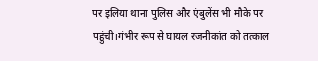पर इलिया थाना पुलिस और एंबुलेंस भी मौके पर पहुंची।गंभीर रूप से घायल रजनीकांत को तत्काल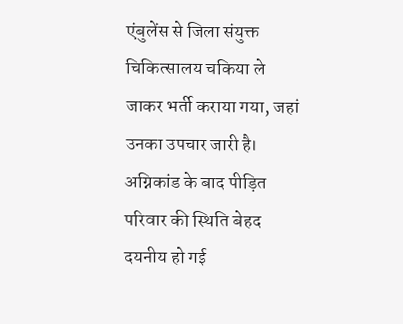एंबुलेंस से जिला संयुक्त चिकित्सालय चकिया ले जाकर भर्ती कराया गया, जहां उनका उपचार जारी है।
अग्निकांड के बाद पीड़ित परिवार की स्थिति बेहद दयनीय हो गई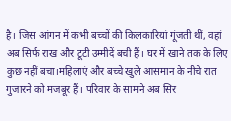है। जिस आंगन में कभी बच्चों की किलकारियां गूंजती थीं, वहां अब सिर्फ राख और टूटी उम्मीदें बची हैं। घर में खाने तक के लिए कुछ नहीं बचा।महिलाएं और बच्चे खुले आसमान के नीचे रात गुजारने को मजबूर हैं। परिवार के सामने अब सिर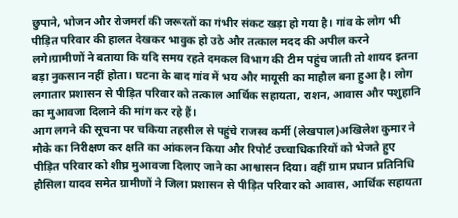छुपाने, भोजन और रोजमर्रा की जरूरतों का गंभीर संकट खड़ा हो गया है। गांव के लोग भी पीड़ित परिवार की हालत देखकर भावुक हो उठे और तत्काल मदद की अपील करने लगे।ग्रामीणों ने बताया कि यदि समय रहते दमकल विभाग की टीम पहुंच जाती तो शायद इतना बड़ा नुकसान नहीं होता। घटना के बाद गांव में भय और मायूसी का माहौल बना हुआ है। लोग लगातार प्रशासन से पीड़ित परिवार को तत्काल आर्थिक सहायता, राशन, आवास और पशुहानि का मुआवजा दिलाने की मांग कर रहे हैं।
आग लगने की सूचना पर चकिया तहसील से पहुंचे राजस्व कर्मी (लेखपाल)अखिलेश कुमार ने मौके का निरीक्षण कर क्षति का आंकलन किया और रिपोर्ट उच्चाधिकारियों को भेजते हुए पीड़ित परिवार को शीघ्र मुआवजा दिलाए जाने का आश्वासन दिया। वहीं ग्राम प्रधान प्रतिनिधि हौसिला यादव समेत ग्रामीणों ने जिला प्रशासन से पीड़ित परिवार को आवास, आर्थिक सहायता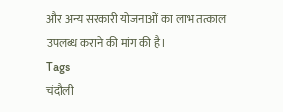और अन्य सरकारी योजनाओं का लाभ तत्काल उपलब्ध कराने की मांग की है।
Tags
चंदौली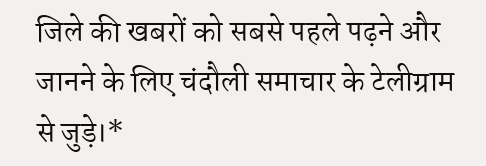जिले की खबरों को सबसे पहले पढ़ने और जानने के लिए चंदौली समाचार के टेलीग्राम से जुड़े।*